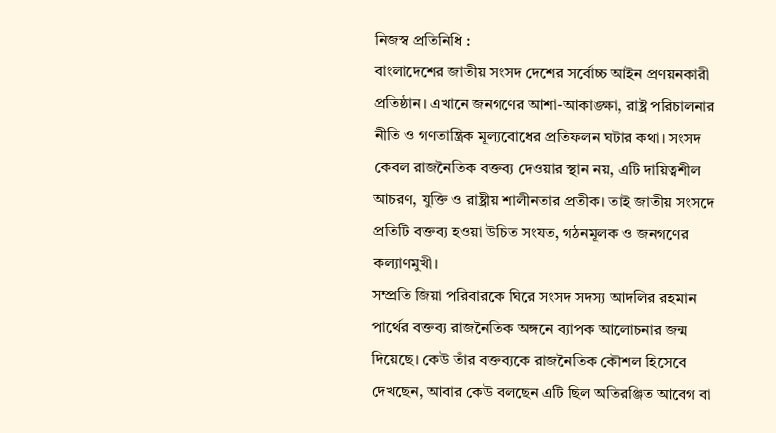নিজস্ব প্রতিনিধি :
বাংলাদেশের জাতীয় সংসদ দেশের সর্বোচ্চ আইন প্রণয়নকারী প্রতিষ্ঠান। এখানে জনগণের আশা-আকাঙ্ক্ষা, রাষ্ট্র পরিচালনার নীতি ও গণতান্ত্রিক মূল্যবোধের প্রতিফলন ঘটার কথা। সংসদ কেবল রাজনৈতিক বক্তব্য দেওয়ার স্থান নয়, এটি দায়িত্বশীল আচরণ, যুক্তি ও রাষ্ট্রীয় শালীনতার প্রতীক। তাই জাতীয় সংসদে প্রতিটি বক্তব্য হওয়া উচিত সংযত, গঠনমূলক ও জনগণের কল্যাণমুখী।
সম্প্রতি জিয়া পরিবারকে ঘিরে সংসদ সদস্য আদলির রহমান পার্থের বক্তব্য রাজনৈতিক অঙ্গনে ব্যাপক আলোচনার জন্ম দিয়েছে। কেউ তাঁর বক্তব্যকে রাজনৈতিক কৌশল হিসেবে দেখছেন, আবার কেউ বলছেন এটি ছিল অতিরঞ্জিত আবেগ বা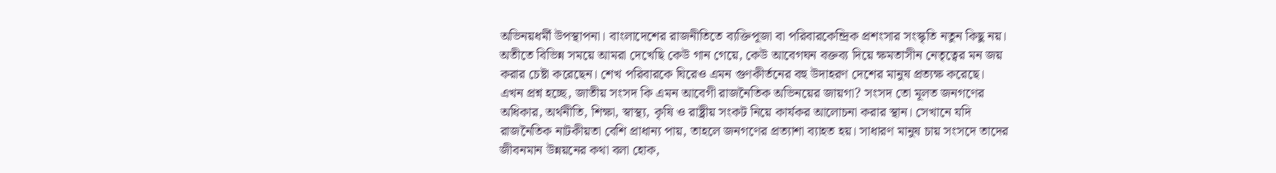অভিনয়ধর্মী উপস্থাপনা। বাংলাদেশের রাজনীতিতে ব্যক্তিপূজা বা পরিবারকেন্দ্রিক প্রশংসার সংস্কৃতি নতুন কিছু নয়। অতীতে বিভিন্ন সময়ে আমরা দেখেছি কেউ গান গেয়ে, কেউ আবেগঘন বক্তব্য দিয়ে ক্ষমতাসীন নেতৃত্বের মন জয় করার চেষ্টা করেছেন। শেখ পরিবারকে ঘিরেও এমন গুণকীর্তনের বহু উদাহরণ দেশের মানুষ প্রত্যক্ষ করেছে।
এখন প্রশ্ন হচ্ছে, জাতীয় সংসদ কি এমন আবেগী রাজনৈতিক অভিনয়ের জায়গা? সংসদ তো মূলত জনগণের অধিকার, অর্থনীতি, শিক্ষা, স্বাস্থ্য, কৃষি ও রাষ্ট্রীয় সংকট নিয়ে কার্যকর আলোচনা করার স্থান। সেখানে যদি রাজনৈতিক নাটকীয়তা বেশি প্রাধান্য পায়, তাহলে জনগণের প্রত্যাশা ব্যাহত হয়। সাধারণ মানুষ চায় সংসদে তাদের জীবনমান উন্নয়নের কথা বলা হোক,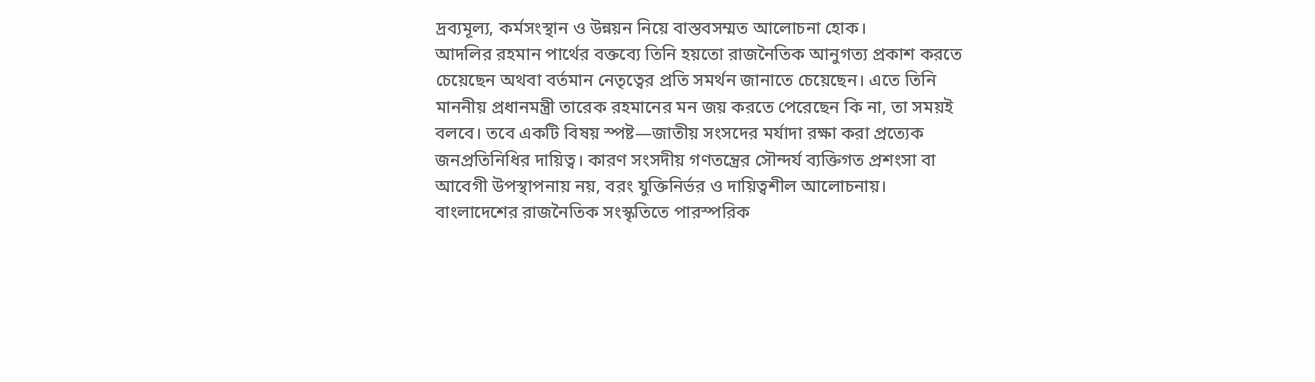দ্রব্যমূল্য, কর্মসংস্থান ও উন্নয়ন নিয়ে বাস্তবসম্মত আলোচনা হোক।
আদলির রহমান পার্থের বক্তব্যে তিনি হয়তো রাজনৈতিক আনুগত্য প্রকাশ করতে চেয়েছেন অথবা বর্তমান নেতৃত্বের প্রতি সমর্থন জানাতে চেয়েছেন। এতে তিনি মাননীয় প্রধানমন্ত্রী তারেক রহমানের মন জয় করতে পেরেছেন কি না, তা সময়ই বলবে। তবে একটি বিষয় স্পষ্ট—জাতীয় সংসদের মর্যাদা রক্ষা করা প্রত্যেক জনপ্রতিনিধির দায়িত্ব। কারণ সংসদীয় গণতন্ত্রের সৌন্দর্য ব্যক্তিগত প্রশংসা বা আবেগী উপস্থাপনায় নয়, বরং যুক্তিনির্ভর ও দায়িত্বশীল আলোচনায়।
বাংলাদেশের রাজনৈতিক সংস্কৃতিতে পারস্পরিক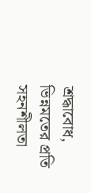শ্রদ্ধাবোধ, ভিন্নমতের প্রতি সহনশীলতা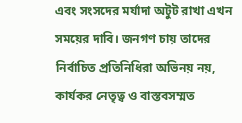এবং সংসদের মর্যাদা অটুট রাখা এখন সময়ের দাবি। জনগণ চায় তাদের নির্বাচিত প্রতিনিধিরা অভিনয় নয়, কার্যকর নেতৃত্ব ও বাস্তবসম্মত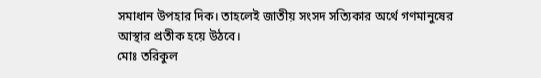সমাধান উপহার দিক। তাহলেই জাতীয় সংসদ সত্যিকার অর্থে গণমানুষের আস্থার প্রতীক হয়ে উঠবে।
মোঃ তরিকুল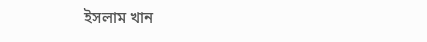ইসলাম খান